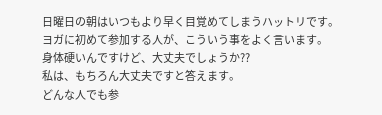日曜日の朝はいつもより早く目覚めてしまうハットリです。
ヨガに初めて参加する人が、こういう事をよく言います。
身体硬いんですけど、大丈夫でしょうか??
私は、もちろん大丈夫ですと答えます。
どんな人でも参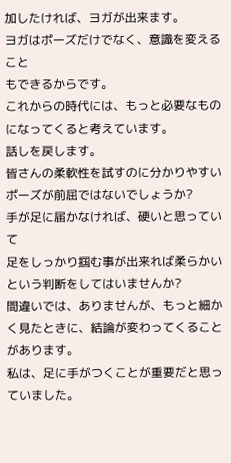加したければ、ヨガが出来ます。
ヨガはポーズだけでなく、意識を変えること
もできるからです。
これからの時代には、もっと必要なものになってくると考えています。
話しを戻します。
皆さんの柔軟性を試すのに分かりやすいポーズが前屈ではないでしょうか?
手が足に届かなければ、硬いと思っていて
足をしっかり掴む事が出来れば柔らかいという判断をしてはいませんか?
間違いでは、ありませんが、もっと細かく見たときに、結論が変わってくることがあります。
私は、足に手がつくことが重要だと思っていました。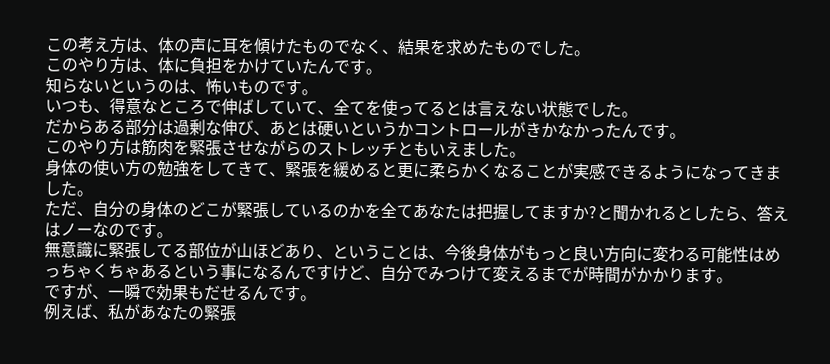この考え方は、体の声に耳を傾けたものでなく、結果を求めたものでした。
このやり方は、体に負担をかけていたんです。
知らないというのは、怖いものです。
いつも、得意なところで伸ばしていて、全てを使ってるとは言えない状態でした。
だからある部分は過剰な伸び、あとは硬いというかコントロールがきかなかったんです。
このやり方は筋肉を緊張させながらのストレッチともいえました。
身体の使い方の勉強をしてきて、緊張を緩めると更に柔らかくなることが実感できるようになってきました。
ただ、自分の身体のどこが緊張しているのかを全てあなたは把握してますか?と聞かれるとしたら、答えはノーなのです。
無意識に緊張してる部位が山ほどあり、ということは、今後身体がもっと良い方向に変わる可能性はめっちゃくちゃあるという事になるんですけど、自分でみつけて変えるまでが時間がかかります。
ですが、一瞬で効果もだせるんです。
例えば、私があなたの緊張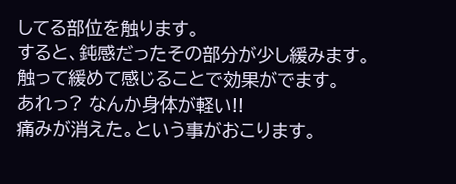してる部位を触ります。
すると、鈍感だったその部分が少し緩みます。
触って緩めて感じることで効果がでます。
あれっ? なんか身体が軽い!!
痛みが消えた。という事がおこります。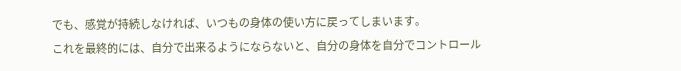でも、感覚が持続しなければ、いつもの身体の使い方に戻ってしまいます。
これを最終的には、自分で出来るようにならないと、自分の身体を自分でコントロール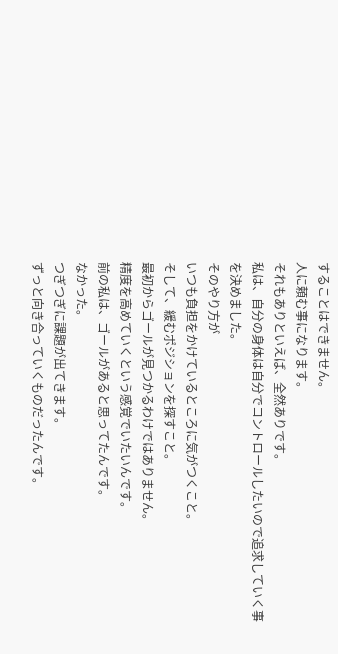することはできません。
人に頼む事になります。
それもありといえば、全然ありです。
私は、自分の身体は自分でコントロールしたいので追求していく事を決めました。
そのやり方が
いつも負担をかけているところに気がつくこと。
そして、緩むポジションを探すこと。
最初からゴールが見つかるわけではありません。
精度を高めていくという感覚でいたいんです。
前の私は、ゴールがあると思ってたんです。
なかった。
つぎつぎに課題が出てきます。
ずっと向き合っていくものだったんです。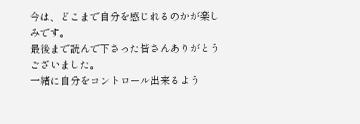今は、どこまで自分を感じれるのかが楽しみです。
最後まで読んで下さった皆さんありがとうございました。
一緒に自分をコントロール出来るよう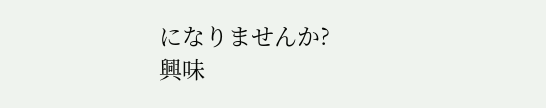になりませんか?
興味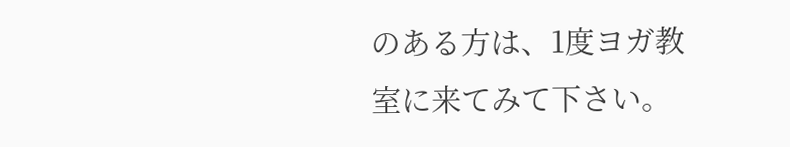のある方は、1度ヨガ教室に来てみて下さい。